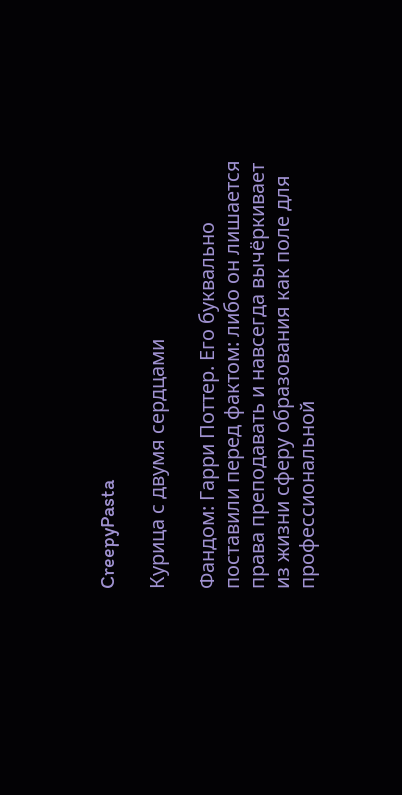CreepyPasta

Курица с двумя сердцами

Фандом: Гарри Поттер. Его буквально поставили перед фактом: либо он лишается права преподавать и навсегда вычёркивает из жизни сферу образования как поле для профессиональной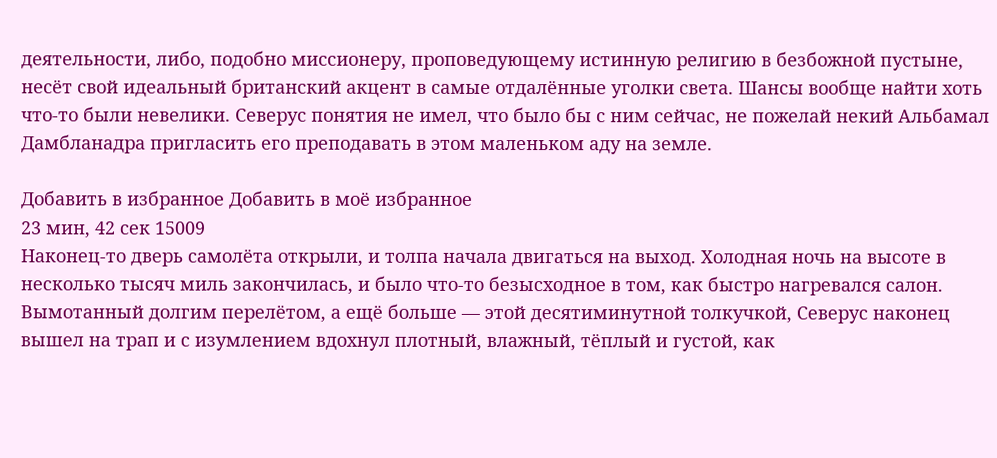деятельности, либо, подобно миссионеру, проповедующему истинную религию в безбожной пустыне, несёт свой идеальный британский акцент в самые отдалённые уголки света. Шансы вообще найти хоть что-то были невелики. Северус понятия не имел, что было бы с ним сейчас, не пожелай некий Альбамал Дамбланадра пригласить его преподавать в этом маленьком аду на земле.

Добавить в избранное Добавить в моё избранное
23 мин, 42 сек 15009
Наконец-то дверь самолёта открыли, и толпа начала двигаться на выход. Холодная ночь на высоте в несколько тысяч миль закончилась, и было что-то безысходное в том, как быстро нагревался салон. Вымотанный долгим перелётом, а ещё больше — этой десятиминутной толкучкой, Северус наконец вышел на трап и с изумлением вдохнул плотный, влажный, тёплый и густой, как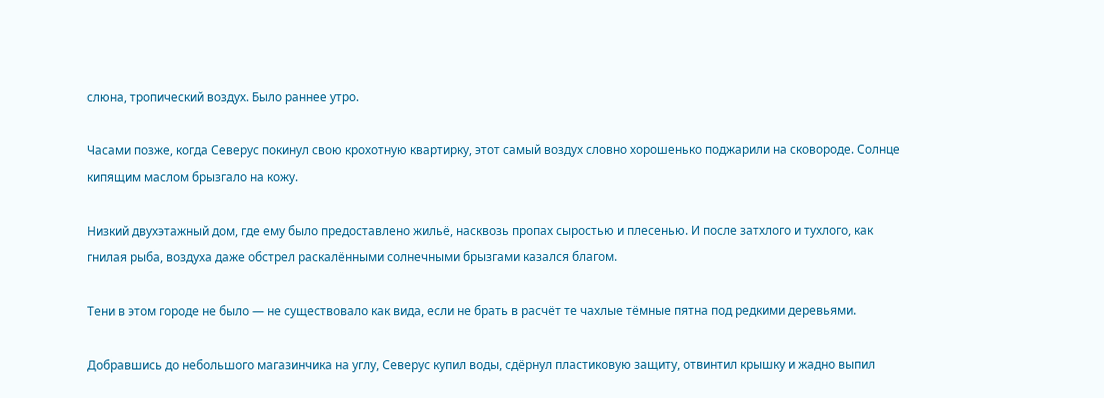слюна, тропический воздух. Было раннее утро.

Часами позже, когда Северус покинул свою крохотную квартирку, этот самый воздух словно хорошенько поджарили на сковороде. Солнце кипящим маслом брызгало на кожу.

Низкий двухэтажный дом, где ему было предоставлено жильё, насквозь пропах сыростью и плесенью. И после затхлого и тухлого, как гнилая рыба, воздуха даже обстрел раскалёнными солнечными брызгами казался благом.

Тени в этом городе не было — не существовало как вида, если не брать в расчёт те чахлые тёмные пятна под редкими деревьями.

Добравшись до небольшого магазинчика на углу, Северус купил воды, сдёрнул пластиковую защиту, отвинтил крышку и жадно выпил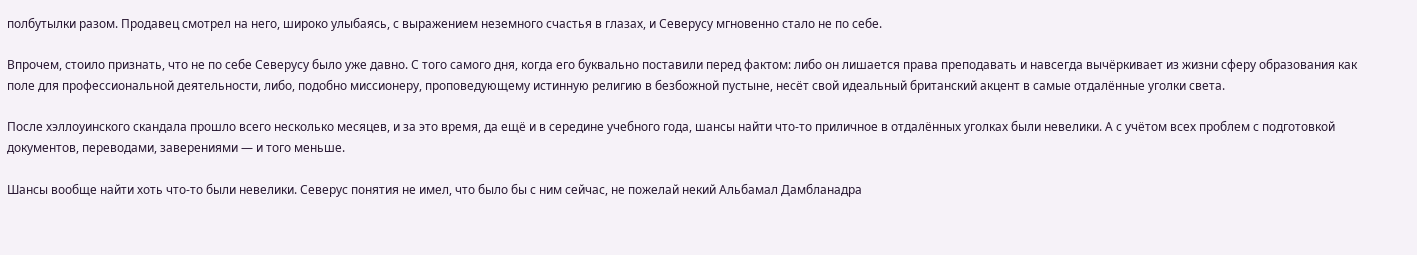полбутылки разом. Продавец смотрел на него, широко улыбаясь, с выражением неземного счастья в глазах, и Северусу мгновенно стало не по себе.

Впрочем, стоило признать, что не по себе Северусу было уже давно. С того самого дня, когда его буквально поставили перед фактом: либо он лишается права преподавать и навсегда вычёркивает из жизни сферу образования как поле для профессиональной деятельности, либо, подобно миссионеру, проповедующему истинную религию в безбожной пустыне, несёт свой идеальный британский акцент в самые отдалённые уголки света.

После хэллоуинского скандала прошло всего несколько месяцев, и за это время, да ещё и в середине учебного года, шансы найти что-то приличное в отдалённых уголках были невелики. А с учётом всех проблем с подготовкой документов, переводами, заверениями — и того меньше.

Шансы вообще найти хоть что-то были невелики. Северус понятия не имел, что было бы с ним сейчас, не пожелай некий Альбамал Дамбланадра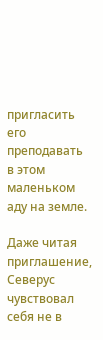пригласить его преподавать в этом маленьком аду на земле.

Даже читая приглашение, Северус чувствовал себя не в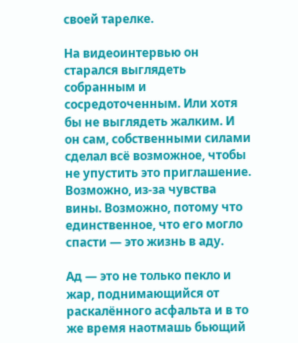своей тарелке.

На видеоинтервью он старался выглядеть собранным и сосредоточенным. Или хотя бы не выглядеть жалким. И он сам, собственными силами сделал всё возможное, чтобы не упустить это приглашение. Возможно, из-за чувства вины. Возможно, потому что единственное, что его могло спасти — это жизнь в аду.

Ад — это не только пекло и жар, поднимающийся от раскалённого асфальта и в то же время наотмашь бьющий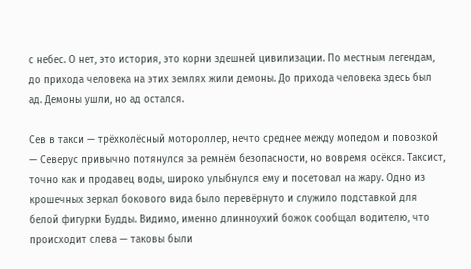с небес. О нет, это история, это корни здешней цивилизации. По местным легендам, до прихода человека на этих землях жили демоны. До прихода человека здесь был ад. Демоны ушли, но ад остался.

Сев в такси — трёхколёсный мотороллер, нечто среднее между мопедом и повозкой — Северус привычно потянулся за ремнём безопасности, но вовремя осёкся. Таксист, точно как и продавец воды, широко улыбнулся ему и посетовал на жару. Одно из крошечных зеркал бокового вида было перевёрнуто и служило подставкой для белой фигурки Будды. Видимо, именно длинноухий божок сообщал водителю, что происходит слева — таковы были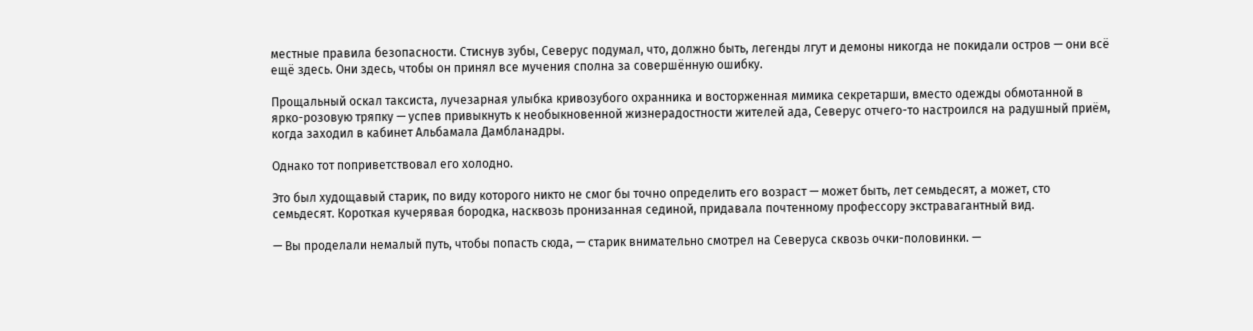местные правила безопасности. Стиснув зубы, Северус подумал, что, должно быть, легенды лгут и демоны никогда не покидали остров — они всё ещё здесь. Они здесь, чтобы он принял все мучения сполна за совершённую ошибку.

Прощальный оскал таксиста, лучезарная улыбка кривозубого охранника и восторженная мимика секретарши, вместо одежды обмотанной в ярко-розовую тряпку — успев привыкнуть к необыкновенной жизнерадостности жителей ада, Северус отчего-то настроился на радушный приём, когда заходил в кабинет Альбамала Дамбланадры.

Однако тот поприветствовал его холодно.

Это был худощавый старик, по виду которого никто не смог бы точно определить его возраст — может быть, лет семьдесят, а может, сто семьдесят. Короткая кучерявая бородка, насквозь пронизанная сединой, придавала почтенному профессору экстравагантный вид.

— Вы проделали немалый путь, чтобы попасть сюда, — старик внимательно смотрел на Северуса сквозь очки-половинки. —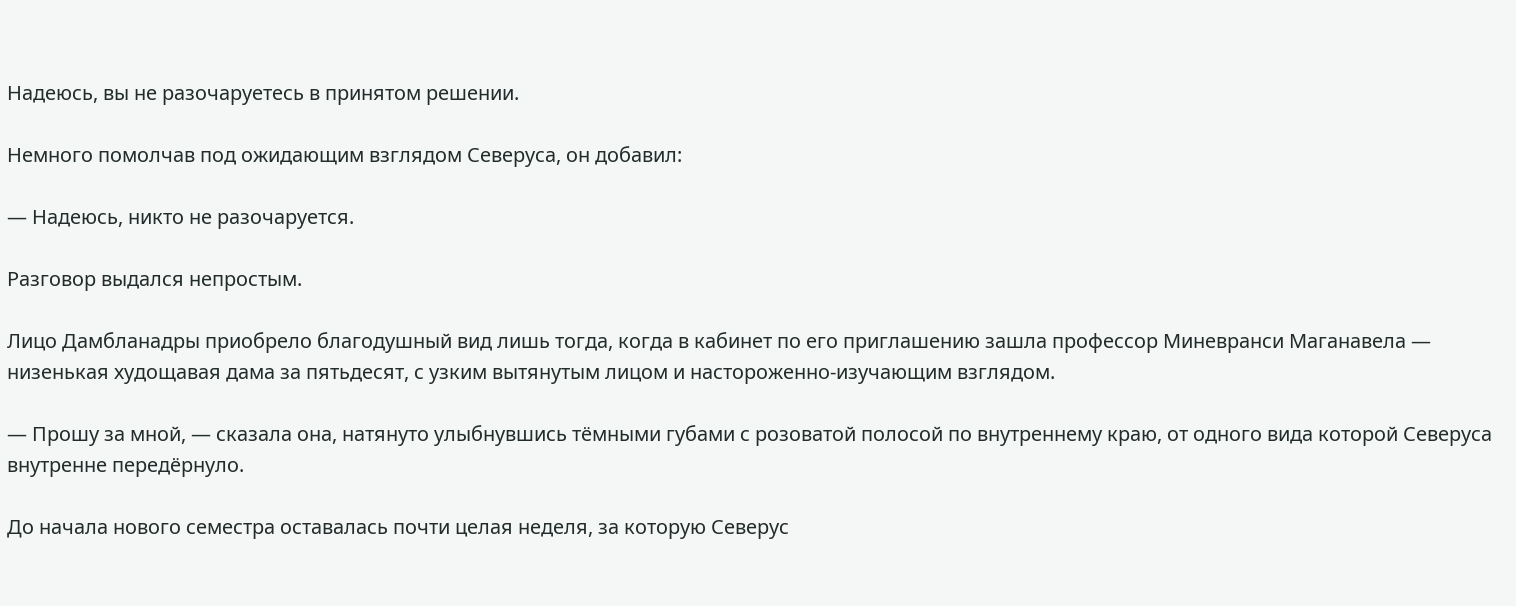Надеюсь, вы не разочаруетесь в принятом решении.

Немного помолчав под ожидающим взглядом Северуса, он добавил:

— Надеюсь, никто не разочаруется.

Разговор выдался непростым.

Лицо Дамбланадры приобрело благодушный вид лишь тогда, когда в кабинет по его приглашению зашла профессор Миневранси Маганавела — низенькая худощавая дама за пятьдесят, с узким вытянутым лицом и настороженно-изучающим взглядом.

— Прошу за мной, — сказала она, натянуто улыбнувшись тёмными губами с розоватой полосой по внутреннему краю, от одного вида которой Северуса внутренне передёрнуло.

До начала нового семестра оставалась почти целая неделя, за которую Северус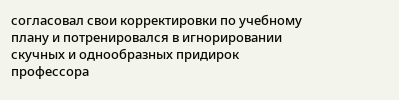согласовал свои корректировки по учебному плану и потренировался в игнорировании скучных и однообразных придирок профессора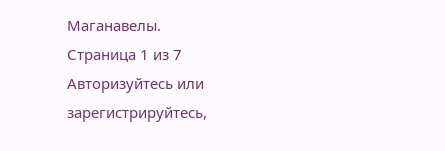Маганавелы.
Страница 1 из 7
Авторизуйтесь или зарегистрируйтесь,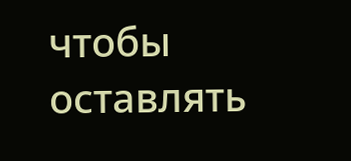чтобы оставлять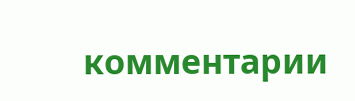комментарии